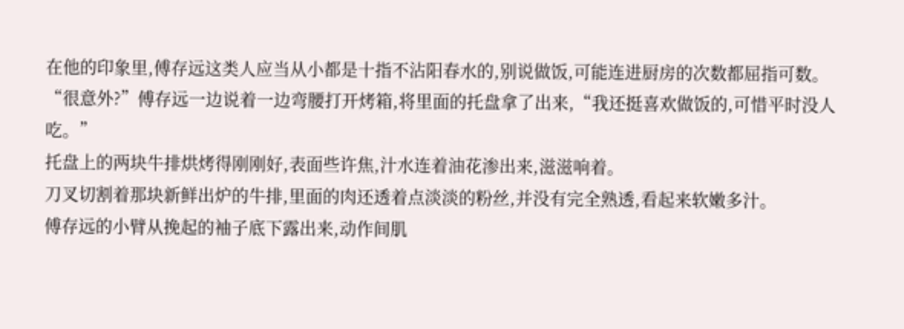在他的印象里,傅存远这类人应当从小都是十指不沾阳春水的,别说做饭,可能连进厨房的次数都屈指可数。
“很意外?”傅存远一边说着一边弯腰打开烤箱,将里面的托盘拿了出来,“我还挺喜欢做饭的,可惜平时没人吃。”
托盘上的两块牛排烘烤得刚刚好,表面些许焦,汁水连着油花渗出来,滋滋响着。
刀叉切割着那块新鲜出炉的牛排,里面的肉还透着点淡淡的粉丝,并没有完全熟透,看起来软嫩多汁。
傅存远的小臂从挽起的袖子底下露出来,动作间肌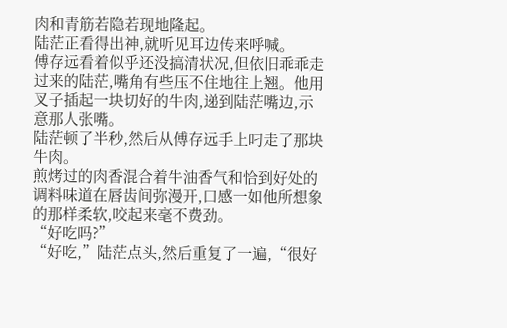肉和青筋若隐若现地隆起。
陆茫正看得出神,就听见耳边传来呼喊。
傅存远看着似乎还没搞清状况,但依旧乖乖走过来的陆茫,嘴角有些压不住地往上翘。他用叉子插起一块切好的牛肉,递到陆茫嘴边,示意那人张嘴。
陆茫顿了半秒,然后从傅存远手上叼走了那块牛肉。
煎烤过的肉香混合着牛油香气和恰到好处的调料味道在唇齿间弥漫开,口感一如他所想象的那样柔软,咬起来毫不费劲。
“好吃吗?”
“好吃,”陆茫点头,然后重复了一遍,“很好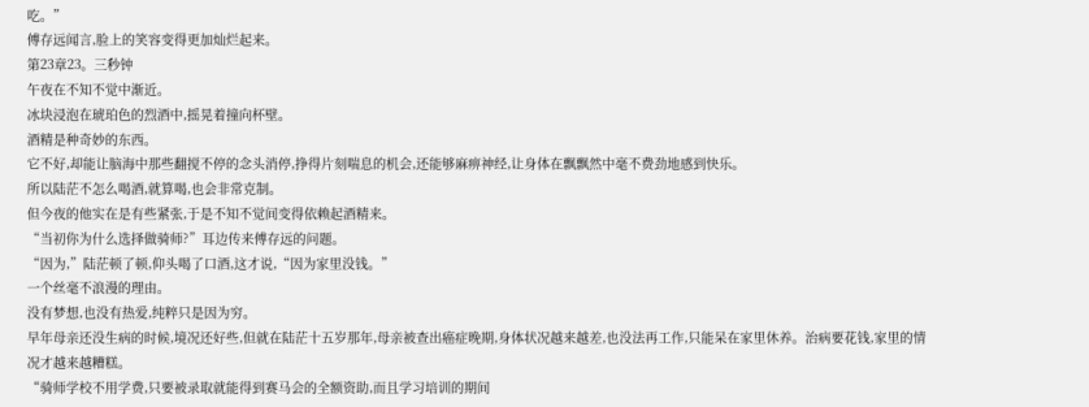吃。”
傅存远闻言,脸上的笑容变得更加灿烂起来。
第23章23。三秒钟
午夜在不知不觉中渐近。
冰块浸泡在琥珀色的烈酒中,摇晃着撞向杯壁。
酒精是种奇妙的东西。
它不好,却能让脑海中那些翻搅不停的念头消停,挣得片刻喘息的机会,还能够麻痹神经,让身体在飘飘然中毫不费劲地感到快乐。
所以陆茫不怎么喝酒,就算喝,也会非常克制。
但今夜的他实在是有些紧张,于是不知不觉间变得依赖起酒精来。
“当初你为什么选择做骑师?”耳边传来傅存远的问题。
“因为,”陆茫顿了顿,仰头喝了口酒,这才说,“因为家里没钱。”
一个丝毫不浪漫的理由。
没有梦想,也没有热爱,纯粹只是因为穷。
早年母亲还没生病的时候,境况还好些,但就在陆茫十五岁那年,母亲被查出癌症晚期,身体状况越来越差,也没法再工作,只能呆在家里休养。治病要花钱,家里的情况才越来越糟糕。
“骑师学校不用学费,只要被录取就能得到赛马会的全额资助,而且学习培训的期间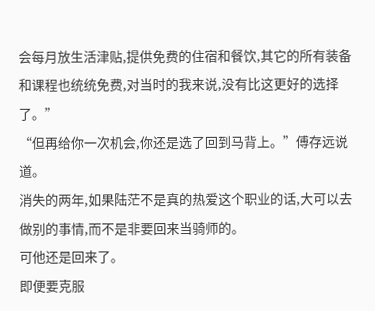会每月放生活津贴,提供免费的住宿和餐饮,其它的所有装备和课程也统统免费,对当时的我来说,没有比这更好的选择了。”
“但再给你一次机会,你还是选了回到马背上。”傅存远说道。
消失的两年,如果陆茫不是真的热爱这个职业的话,大可以去做别的事情,而不是非要回来当骑师的。
可他还是回来了。
即便要克服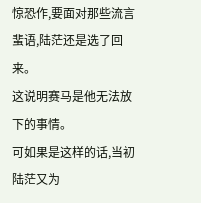惊恐作,要面对那些流言蜚语,陆茫还是选了回来。
这说明赛马是他无法放下的事情。
可如果是这样的话,当初陆茫又为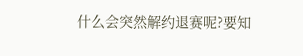什么会突然解约退赛呢?要知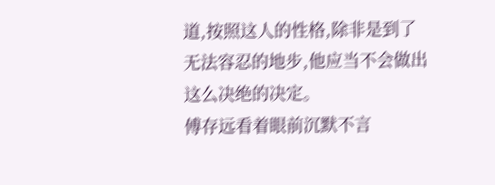道,按照这人的性格,除非是到了无法容忍的地步,他应当不会做出这么决绝的决定。
傅存远看着眼前沉默不言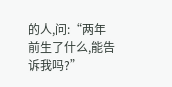的人,问:“两年前生了什么,能告诉我吗?”